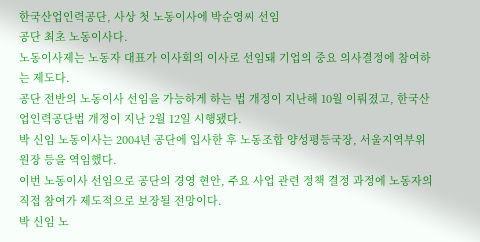한국산업인력공단, 사상 첫 노동이사에 박순영씨 선임
공단 최초 노동이사다.
노동이사제는 노동자 대표가 이사회의 이사로 선임돼 기업의 중요 의사결정에 참여하는 제도다.
공단 전반의 노동이사 선임을 가능하게 하는 법 개정이 지난해 10월 이뤄졌고, 한국산업인력공단법 개정이 지난 2월 12일 시행됐다.
박 신임 노동이사는 2004년 공단에 입사한 후 노동조합 양성평등국장, 서울지역부위원장 등을 역임했다.
이번 노동이사 선임으로 공단의 경영 현안, 주요 사업 관련 정책 결정 과정에 노동자의 직접 참여가 제도적으로 보장될 전망이다.
박 신임 노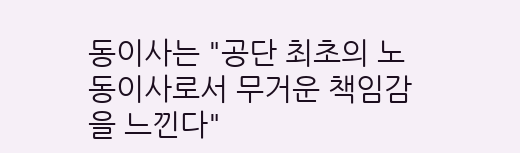동이사는 "공단 최초의 노동이사로서 무거운 책임감을 느낀다"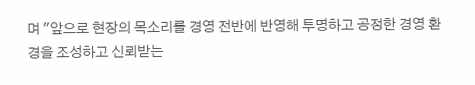며 "앞으로 현장의 목소리를 경영 전반에 반영해 투명하고 공정한 경영 환경을 조성하고 신뢰받는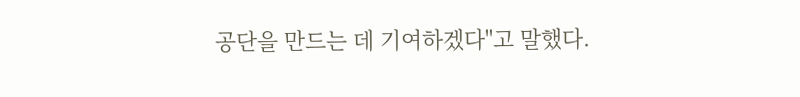공단을 만드는 데 기여하겠다"고 말했다.